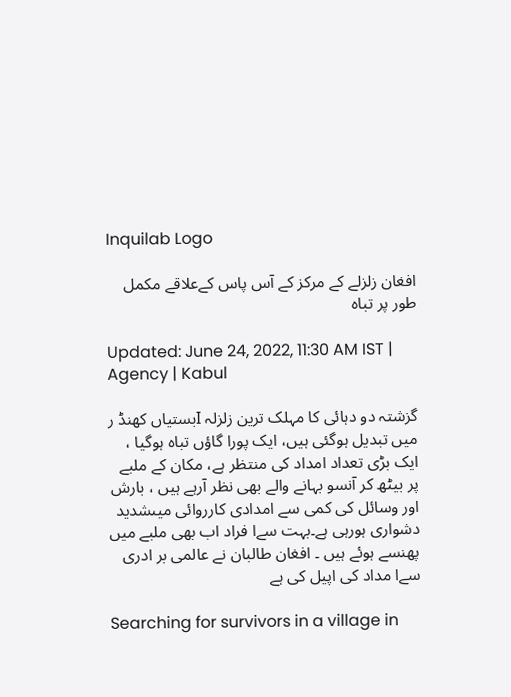Inquilab Logo

افغان زلزلے کے مرکز کے آس پاس کےعلاقے مکمل طور پر تباہ

Updated: June 24, 2022, 11:30 AM IST | Agency | Kabul

گزشتہ دو دہائی کا مہلک ترین زلزلہ Iبستیاں کھنڈ ر میں تبدیل ہوگئی ہیں، ایک پورا گاؤں تباہ ہوگیا ، ایک بڑی تعداد امداد کی منتظر ہے، مکان کے ملبے پر بیٹھ کر آنسو بہانے والے بھی نظر آرہے ہیں ، بارش اور وسائل کی کمی سے امدادی کارروائی میںشدید دشواری ہورہی ہے۔بہت سےا فراد اب بھی ملبے میں پھنسے ہوئے ہیں ۔ افغان طالبان نے عالمی بر ادری سےا مداد کی اپیل کی ہے

Searching for survivors in a village in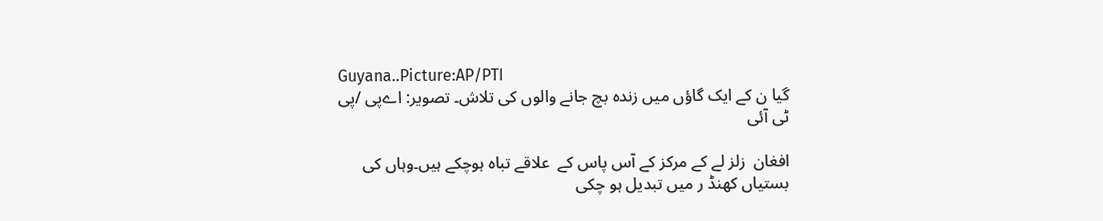Guyana..Picture:AP/PTI
گیا ن کے ایک گاؤں میں زندہ بچ جانے والوں کی تلاش۔ تصویر: اےپی /پی ٹی آئی

افغان  زلز لے کے مرکز کے آس پاس کے  علاقے تباہ ہوچکے ہیں۔وہاں کی بستیاں کھنڈ ر میں تبدیل ہو چکی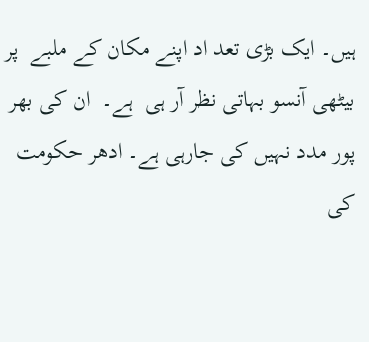ہیں۔ ایک بڑی تعد اد اپنے مکان کے ملبے  پر بیٹھی آنسو بہاتی نظر آر ہی  ہے۔  ان کی بھر پور مدد نہیں کی جارہی ہے۔ ادھر حکومت کی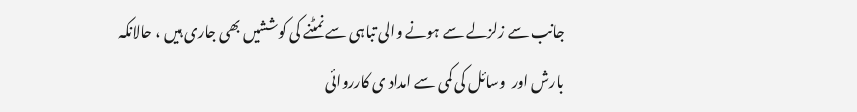جانب سے زلزلے سے ہونے والی تباہی سے نمٹنے کی کوششیں بھی جاری ہیں ، حالانکہ بارش اور  وسائل کی کمی سے امداد ی کارروائی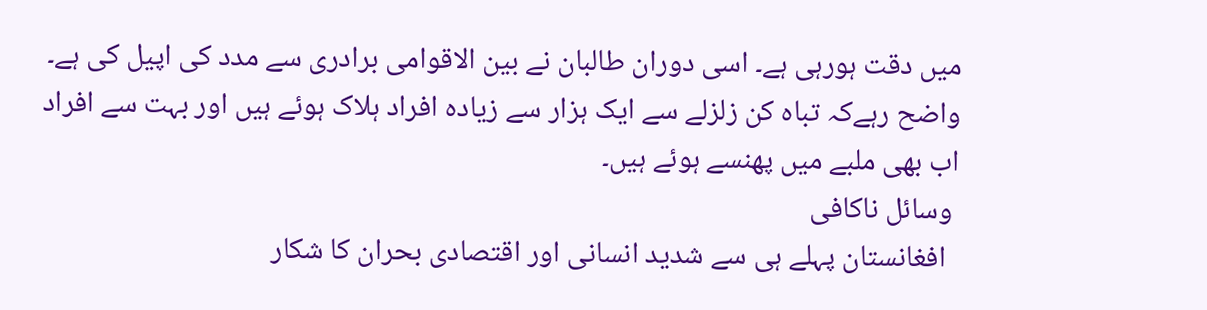میں دقت ہورہی ہے۔ اسی دوران طالبان نے بین الاقوامی برادری سے مدد کی اپیل کی ہے۔ واضح رہےکہ تباہ کن زلزلے سے ایک ہزار سے زیادہ افراد ہلاک ہوئے ہیں اور بہت سے افراد اب بھی ملبے میں پھنسے ہوئے ہیں۔
 وسائل ناکافی
  افغانستان پہلے ہی سے شدید انسانی اور اقتصادی بحران کا شکار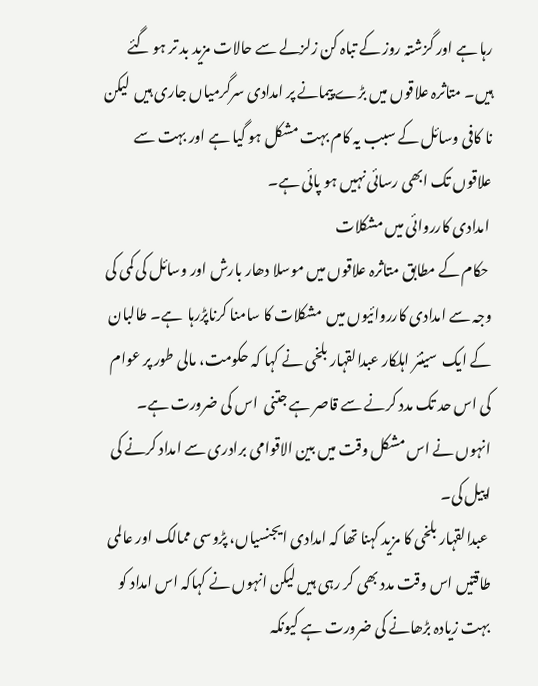رہا ہے اور گزشتہ روز کے تباہ کن زلزلے سے حالات مزید بد تر ہو گئے ہیں۔ متاثرہ علاقوں میں بڑے پیمانے پر امدادی سرگرمیاں جاری ہیں  لیکن نا کافی وسائل کے سبب یہ کام بہت مشکل ہو گیا ہے اور بہت سے علاقوں تک ابھی رسائی نہیں ہو پائی ہے۔
 امدادی کارروائی میں مشکلات
 حکام کے مطابق متاثرہ علاقوں میں موسلا دھار بارش اور وسائل کی کمی کی وجہ سے امدادی کارروائیوں میں  مشکلات کا سامنا کرناپڑرہا  ہے۔ طالبان کے ایک  سینئر اہلکار عبدالقہار بلخی نے کہا کہ حکومت، مالی طور پر عوام کی اس حد تک مدد کرنے سے قاصر ہے جتنی  اس کی ضرورت ہے۔  انہوں نے اس مشکل وقت میں بین الاقوامی برادری سے امداد کرنے کی اپیل کی۔
 عبدالقہار بلخی کا مزید کہنا تھا کہ امدادی ایجنسیاں، پڑوسی ممالک اور عالمی طاقتیں اس وقت مدد بھی کر رہی ہیں لیکن انہوں نے کہاکہ اس امداد کو بہت زیادہ بڑھانے کی ضرورت ہے کیونکہ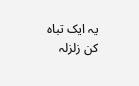یہ ایک تباہ کن زلزلہ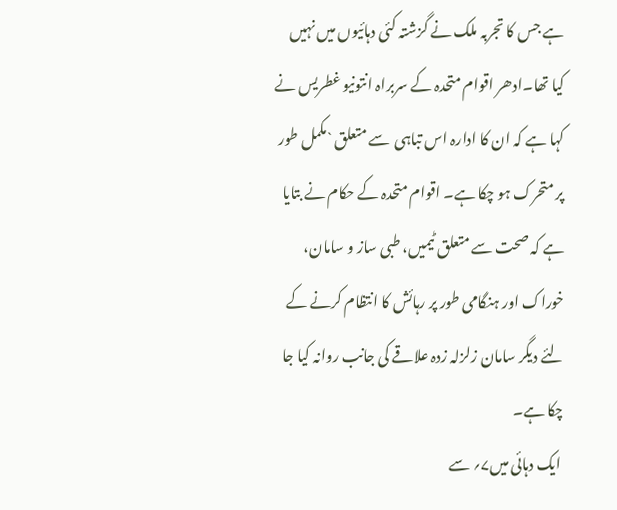ہے جس کا تجربہ ملک نے گزشتہ کئی دہائیوں میں نہیں کیا تھا۔ادھر اقوام متحدہ کے سربراہ انتونیو غطریس نے کہا ہے کہ ان کا ادارہ اس تباہی  سے متعلق `مکمل طور پر متحرک ہو چکا ہے۔ اقوام متحدہ کے حکام نے بتایا ہے کہ صحت سے متعلق ٹیمیں، طبی ساز و سامان، خوراک اور ہنگامی طور پر رہائش کا انتظام کرنے کے لئے دیگر سامان زلزلہ زدہ علاقے کی جانب روانہ کیا جا چکا ہے۔
 ایک دہائی میں۷؍ سے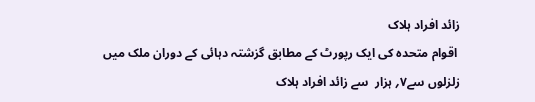زائد افراد ہلاک
 اقوام متحدہ کی ایک رپورٹ کے مطابق گزشتہ دہائی کے دوران ملک میں زلزلوں سے۷؍ ہزار  سے زائد افراد ہلاک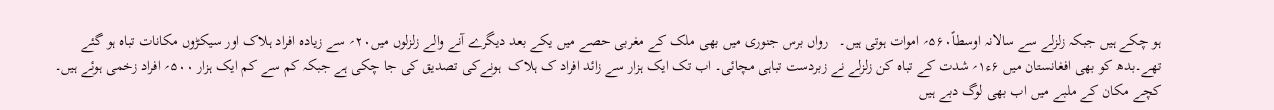ہو چکے ہیں جبکہ زلزلے سے سالانہ اوسطاً۵۶۰؍ اموات ہوتی ہیں۔   رواں برس جنوری میں بھی ملک کے مغربی حصے میں یکے بعد دیگرے آنے والے زلزلوں میں۲۰؍ سے زیادہ افراد ہلاک اور سیکڑوں مکانات تباہ ہو گئے تھے۔بدھ کو بھی افغانستان میں ۶ء۱؍ شدت کے تباہ کن زلزلے نے زبردست تباہی مچائی۔ اب تک ایک ہزار سے زائد افراد ک ہلاک  ہونےکی تصدیق کی جا چکی ہے جبکہ کم سے کم ایک ہزار ۵۰۰؍ افراد زخمی ہوئے ہیں۔
کچے مکان کے ملبے میں اب بھی لوگ دبے ہیں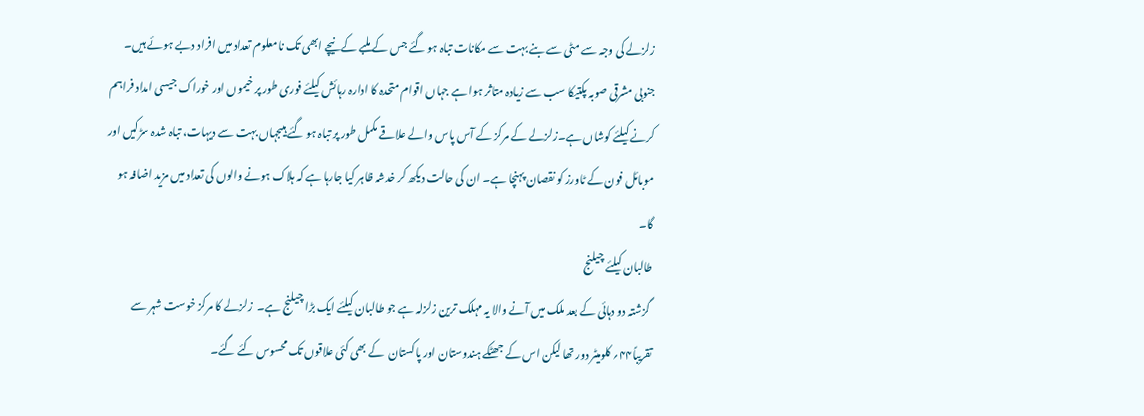زلزلے کی وجہ سے مٹی سے بنے بہت سے مکانات تباہ ہو گئے جس کے ملبے کے نیچے ابھی تک نامعلوم تعداد میں افراد دبے ہوئے ہیں۔ جنوبی مشرقی صوبہ پکتیکا سب سے زیادہ متاثر ہوا ہے جہاں اقوام متحدہ کا ادارہ رہائش کیلئے فوری طور پر خیموں اور خوراک جیسی امداد فراہم کرنے کیلئے کوشاں ہے۔زلزلے کے مرکز کے آس پاس والے علاقے مکمل طور پر تباہ ہو گئے ہیںجہاں بہت سے دیہات، تباہ شدہ سڑکیں اور موبائل فون کے ٹاورز کو نقصان پہنچا ہے۔ ان کی حالت دیکھ کر خدشہ ظاہر کیا جارہا ہے کہ ہلاک ہونے والوں کی تعداد میں مزید اضافہ ہو گا۔
طالبان کیلئے چیلنج
 گزشتہ دو دہائی کے بعد ملک میں آنے والا یہ مہلک ترین زلزلہ ہے جو طالبان کیلئے ایک بڑا چیلنج ہے۔  زلزلے کا مرکز خوست شہر سے تقریباً۴۴؍ کلومیٹر دور تھا لیکن اس کے جھٹکے ہندوستان اور پاکستان  کے بھی کئی علاقوں تک محسوس کئے گئے۔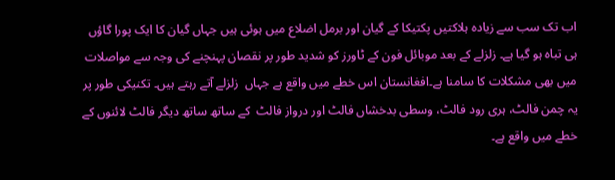اب تک سب سے زیادہ ہلاکتیں پکتیکا کے گیان اور برمل اضلاع میں ہوئی ہیں جہاں گیان کا ایک پورا گاؤں ہی تباہ ہو گیا ہے۔ زلزلے کے بعد موبائل فون کے ٹاورز کو شدید طور پر نقصان پہنچنے کی وجہ سے مواصلات میں بھی مشکلات کا سامنا ہے۔افغانستان اس خطے میں واقع ہے جہاں  زلزلے آتے رہتے ہیں۔ تکنیکی طور پر یہ چمن فالٹ، ہری رود فالٹ، وسطی بدخشاں فالٹ اور درواز فالٹ  کے ساتھ ساتھ دیگر فالٹ لائنوں کے خطے میں واقع ہے۔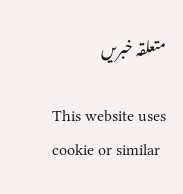متعلقہ خبریں

This website uses cookie or similar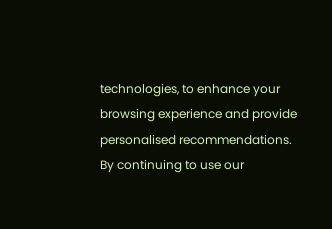technologies, to enhance your browsing experience and provide personalised recommendations. By continuing to use our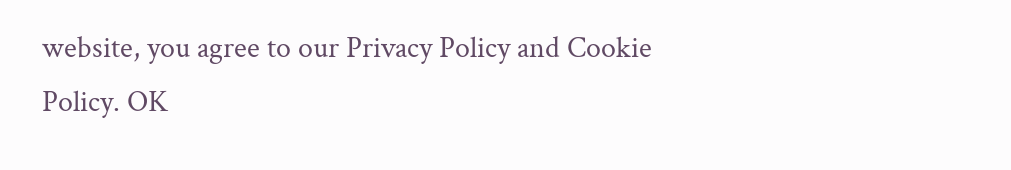website, you agree to our Privacy Policy and Cookie Policy. OK